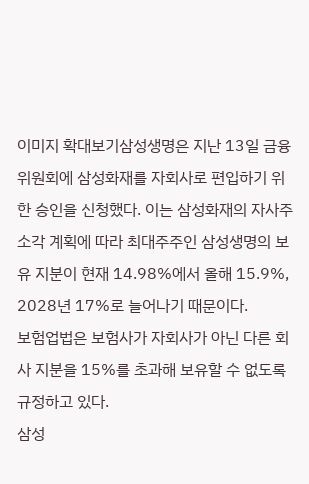이미지 확대보기삼성생명은 지난 13일 금융위원회에 삼성화재를 자회사로 편입하기 위한 승인을 신청했다. 이는 삼성화재의 자사주 소각 계획에 따라 최대주주인 삼성생명의 보유 지분이 현재 14.98%에서 올해 15.9%, 2028년 17%로 늘어나기 때문이다.
보험업법은 보험사가 자회사가 아닌 다른 회사 지분을 15%를 초과해 보유할 수 없도록 규정하고 있다.
삼성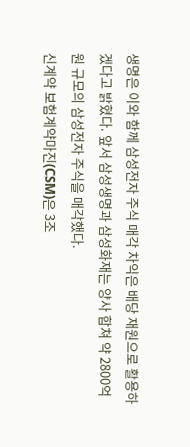생명은 이와 함께 삼성전자 주식 매각 차익은 배당 재원으로 활용하겠다고 밝혔다. 앞서 삼성생명과 삼성화재는 양사 합쳐 약 2800억 원 규모의 삼성전자 주식을 매각했다.
신계약 보험계약마진(CSM)은 3조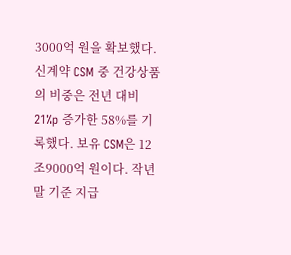3000억 원을 확보했다. 신계약 CSM 중 건강상품의 비중은 전년 대비 21%p 증가한 58%를 기록했다. 보유 CSM은 12조9000억 원이다. 작년 말 기준 지급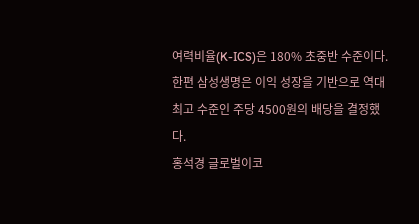여력비율(K-ICS)은 180% 초중반 수준이다.
한편 삼성생명은 이익 성장을 기반으로 역대 최고 수준인 주당 4500원의 배당을 결정했다.
홍석경 글로벌이코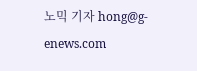노믹 기자 hong@g-enews.com